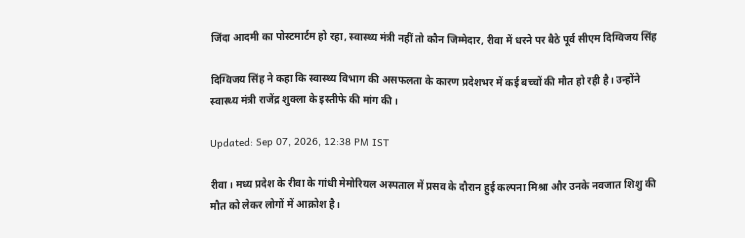जिंदा आदमी का पोस्टमार्टम हो रहा, स्वास्थ्य मंत्री नहीं तो कौन जिम्मेदार, रीवा में धरने पर बैठे पूर्व सीएम दिग्विजय सिंह

दिग्विजय सिंह ने कहा कि स्वास्थ्य विभाग की असफलता के कारण प्रदेशभर में कई बच्चों की मौत हो रही है। उन्होंने स्वास्थ्य मंत्री राजेंद्र शुक्ला के इस्तीफे की मांग की।

Updated: Sep 07, 2026, 12:38 PM IST

रीवा। मध्य प्रदेश के रीवा के गांधी मेमोरियल अस्पताल में प्रसव के दौरान हुई कल्पना मिश्रा और उनके नवजात शिशु की मौत को लेकर लोगों में आक्रोश है।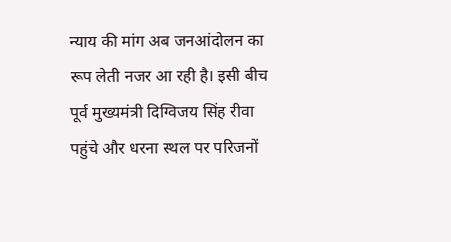न्याय की मांग अब जनआंदोलन का रूप लेती नजर आ रही है। इसी बीच पूर्व मुख्यमंत्री दिग्विजय सिंह रीवा पहुंचे और धरना स्थल पर परिजनों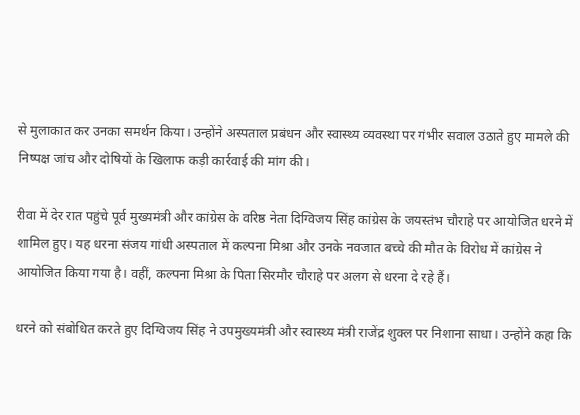से मुलाकात कर उनका समर्थन किया। उन्होंने अस्पताल प्रबंधन और स्वास्थ्य व्यवस्था पर गंभीर सवाल उठाते हुए मामले की निष्पक्ष जांच और दोषियों के खिलाफ कड़ी कार्रवाई की मांग की।

रीवा में देर रात पहुंचे पूर्व मुख्यमंत्री और कांग्रेस के वरिष्ठ नेता दिग्विजय सिंह कांग्रेस के जयस्तंभ चौराहे पर आयोजित धरने में शामिल हुए। यह धरना संजय गांधी अस्पताल में कल्पना मिश्रा और उनके नवजात बच्चे की मौत के विरोध में कांग्रेस ने आयोजित किया गया है। वहीं, कल्पना मिश्रा के पिता सिरमौर चौराहे पर अलग से धरना दे रहे हैं।

धरने को संबोधित करते हुए दिग्विजय सिंह ने उपमुख्यमंत्री और स्वास्थ्य मंत्री राजेंद्र शुक्ल पर निशाना साधा। उन्होंने कहा कि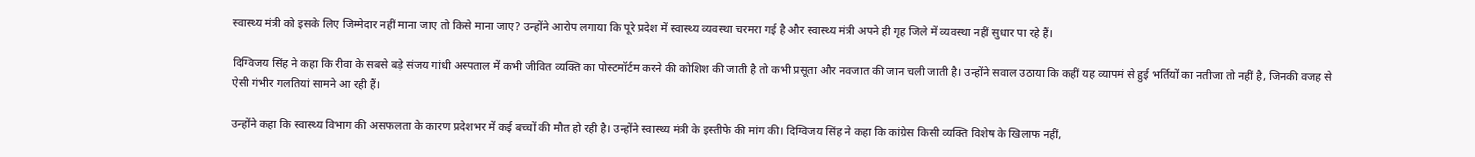स्वास्थ्य मंत्री को इसके लिए जिम्मेदार नहीं माना जाए तो किसे माना जाए? उन्होंने आरोप लगाया कि पूरे प्रदेश में स्वास्थ्य व्यवस्था चरमरा गई है और स्वास्थ्य मंत्री अपने ही गृह जिले में व्यवस्था नहीं सुधार पा रहे हैं।

दिग्विजय सिंह ने कहा कि रीवा के सबसे बड़े संजय गांधी अस्पताल में कभी जीवित व्यक्ति का पोस्टमॉर्टम करने की कोशिश की जाती है तो कभी प्रसूता और नवजात की जान चली जाती है। उन्होंने सवाल उठाया कि कहीं यह व्यापमं से हुई भर्तियों का नतीजा तो नहीं है, जिनकी वजह से ऐसी गंभीर गलतियां सामने आ रही हैं।

उन्होंने कहा कि स्वास्थ्य विभाग की असफलता के कारण प्रदेशभर में कई बच्चों की मौत हो रही है। उन्होंने स्वास्थ्य मंत्री के इस्तीफे की मांग की। दिग्विजय सिंह ने कहा कि कांग्रेस किसी व्यक्ति विशेष के खिलाफ नहीं,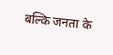बल्कि जनता के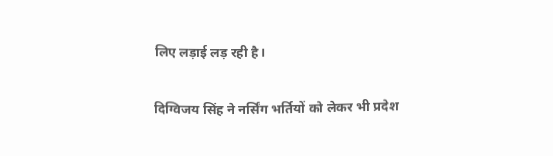लिए लड़ाई लड़ रही है।

दिग्विजय सिंह ने नर्सिंग भर्तियों को लेकर भी प्रदेश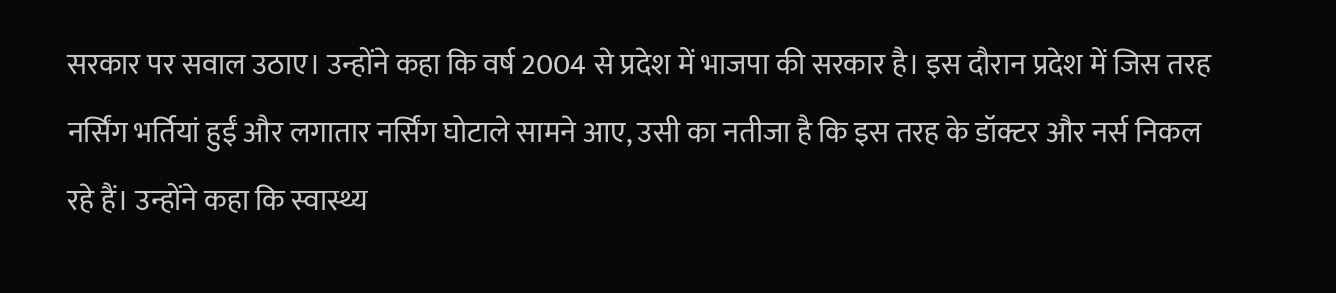सरकार पर सवाल उठाए। उन्होंने कहा कि वर्ष 2004 से प्रदेश में भाजपा की सरकार है। इस दौरान प्रदेश में जिस तरह नर्सिंग भर्तियां हुईं और लगातार नर्सिंग घोटाले सामने आए, उसी का नतीजा है कि इस तरह के डॉक्टर और नर्स निकल रहे हैं। उन्होंने कहा कि स्वास्थ्य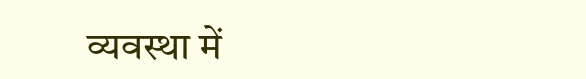व्यवस्था में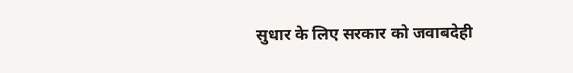सुधार के लिए सरकार को जवाबदेही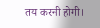तय करनी होगी।